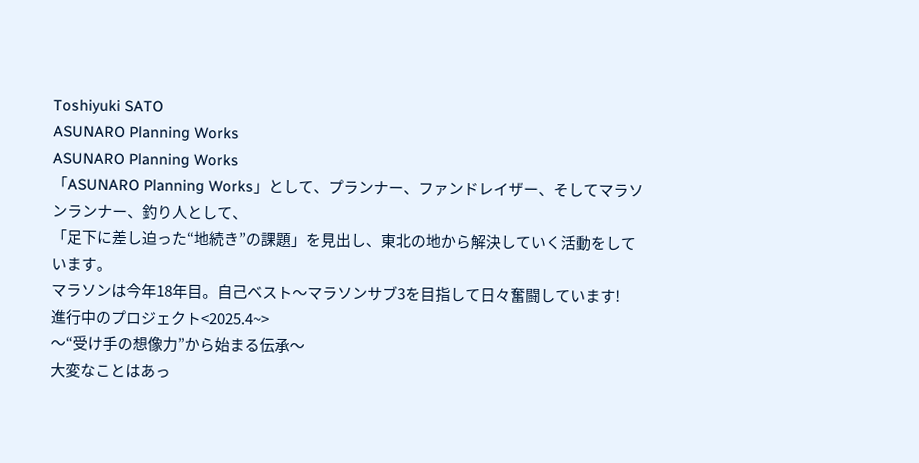Toshiyuki SATO
ASUNARO Planning Works
ASUNARO Planning Works
「ASUNARO Planning Works」として、プランナー、ファンドレイザー、そしてマラソンランナー、釣り人として、
「足下に差し迫った“地続き”の課題」を見出し、東北の地から解決していく活動をしています。
マラソンは今年18年目。自己ベスト〜マラソンサブ3を目指して日々奮闘しています!
進行中のプロジェクト<2025.4~>
〜“受け手の想像力”から始まる伝承〜
大変なことはあっ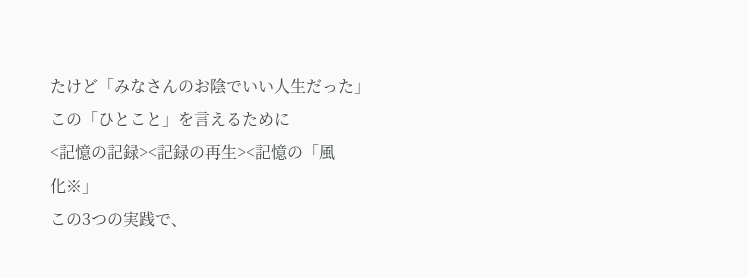たけど「みなさんのお陰でいい人生だった」
この「ひとこと」を言えるために
<記憶の記録><記録の再生><記憶の「風化※」
この3つの実践で、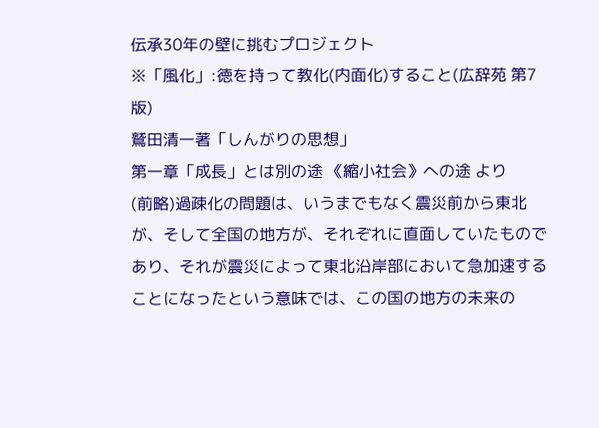伝承30年の壁に挑むプロジェクト
※「風化」:徳を持って教化(内面化)すること(広辞苑 第7版)
鷲田清一著「しんがりの思想」
第一章「成長」とは別の途 《縮小社会》への途 より
(前略)過疎化の問題は、いうまでもなく震災前から東北が、そして全国の地方が、それぞれに直面していたものであり、それが震災によって東北沿岸部において急加速することになったという意味では、この国の地方の未来の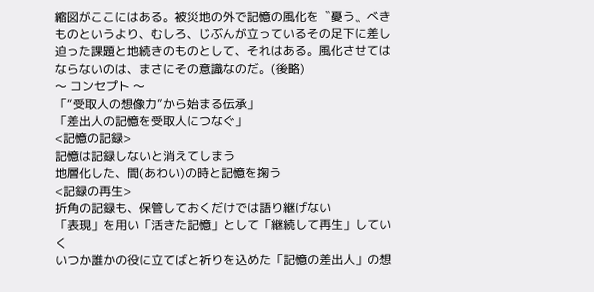縮図がここにはある。被災地の外で記憶の風化を〝憂う〟べきものというより、むしろ、じぶんが立っているその足下に差し迫った課題と地続きのものとして、それはある。風化させてはならないのは、まさにその意識なのだ。(後略)
〜 コンセプト 〜
「“受取人の想像力”から始まる伝承」
「差出人の記憶を受取人につなぐ」
<記憶の記録>
記憶は記録しないと消えてしまう
地層化した、間(あわい)の時と記憶を掬う
<記録の再生>
折角の記録も、保管しておくだけでは語り継げない
「表現」を用い「活きた記憶」として「継続して再生」していく
いつか誰かの役に立てばと祈りを込めた「記憶の差出人」の想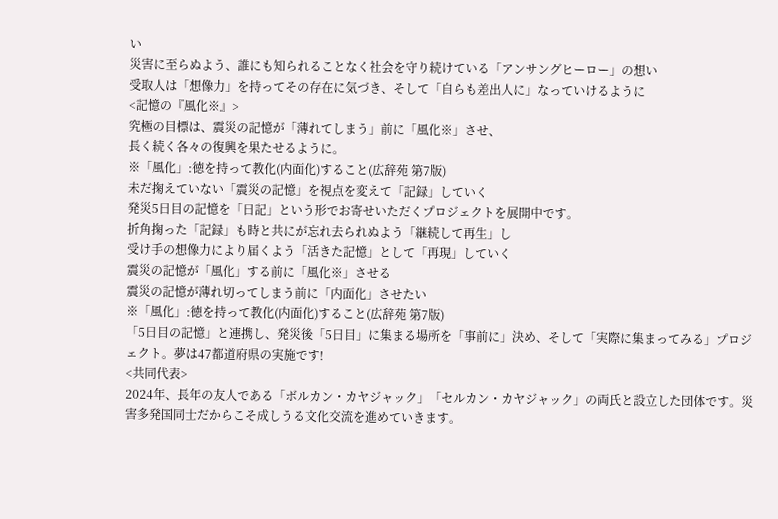い
災害に至らぬよう、誰にも知られることなく社会を守り続けている「アンサングヒーロー」の想い
受取人は「想像力」を持ってその存在に気づき、そして「自らも差出人に」なっていけるように
<記憶の『風化※』>
究極の目標は、震災の記憶が「薄れてしまう」前に「風化※」させ、
長く続く各々の復興を果たせるように。
※「風化」:徳を持って教化(内面化)すること(広辞苑 第7版)
未だ掬えていない「震災の記憶」を視点を変えて「記録」していく
発災5日目の記憶を「日記」という形でお寄せいただくプロジェクトを展開中です。
折角掬った「記録」も時と共にが忘れ去られぬよう「継続して再生」し
受け手の想像力により届くよう「活きた記憶」として「再現」していく
震災の記憶が「風化」する前に「風化※」させる
震災の記憶が薄れ切ってしまう前に「内面化」させたい
※「風化」:徳を持って教化(内面化)すること(広辞苑 第7版)
「5日目の記憶」と連携し、発災後「5日目」に集まる場所を「事前に」決め、そして「実際に集まってみる」プロジェクト。夢は47都道府県の実施です!
<共同代表>
2024年、長年の友人である「ボルカン・カヤジャック」「セルカン・カヤジャック」の両氏と設立した団体です。災害多発国同士だからこそ成しうる文化交流を進めていきます。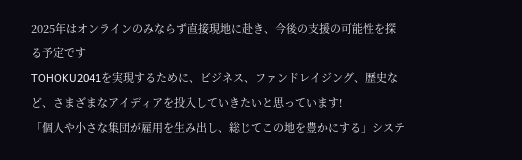2025年はオンラインのみならず直接現地に赴き、今後の支援の可能性を探る予定です
TOHOKU2041を実現するために、ビジネス、ファンドレイジング、歴史など、さまざまなアイディアを投入していきたいと思っています!
「個人や小さな集団が雇用を生み出し、総じてこの地を豊かにする」システ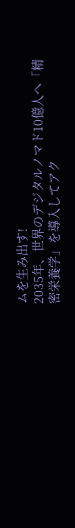ムを生み出す!
2035年、世界のデジタルノマド10億人へ「精密栄養学」を導入してアク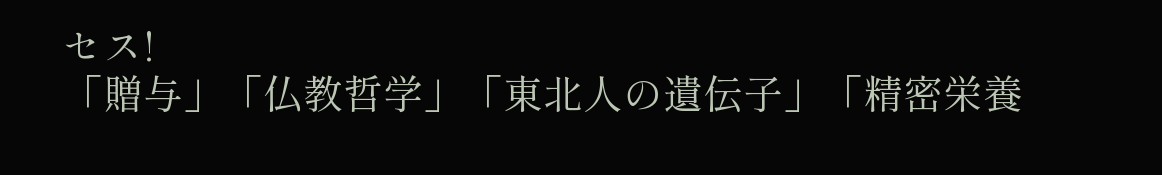セス!
「贈与」「仏教哲学」「東北人の遺伝子」「精密栄養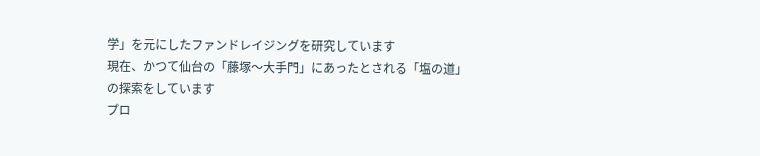学」を元にしたファンドレイジングを研究しています
現在、かつて仙台の「藤塚〜大手門」にあったとされる「塩の道」の探索をしています
プロ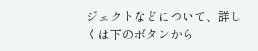ジェクトなどについて、詳しくは下のボタンから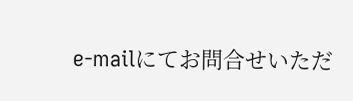e-mailにてお問合せいただ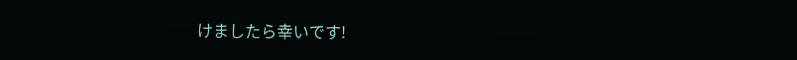けましたら幸いです!